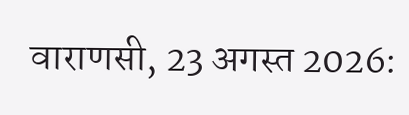वाराणसी, 23 अगस्त 2026: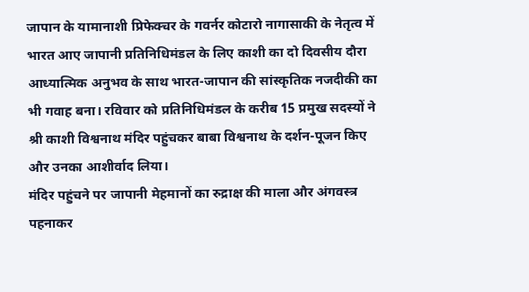जापान के यामानाशी प्रिफेक्चर के गवर्नर कोटारो नागासाकी के नेतृत्व में भारत आए जापानी प्रतिनिधिमंडल के लिए काशी का दो दिवसीय दौरा आध्यात्मिक अनुभव के साथ भारत-जापान की सांस्कृतिक नजदीकी का भी गवाह बना। रविवार को प्रतिनिधिमंडल के करीब 15 प्रमुख सदस्यों ने श्री काशी विश्वनाथ मंदिर पहुंचकर बाबा विश्वनाथ के दर्शन-पूजन किए और उनका आशीर्वाद लिया।
मंदिर पहुंचने पर जापानी मेहमानों का रुद्राक्ष की माला और अंगवस्त्र पहनाकर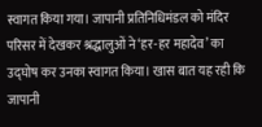स्वागत किया गया। जापानी प्रतिनिधिमंडल को मंदिर परिसर में देखकर श्रद्धालुओं ने ‘हर-हर महादेव’ का उद्घोष कर उनका स्वागत किया। खास बात यह रही कि जापानी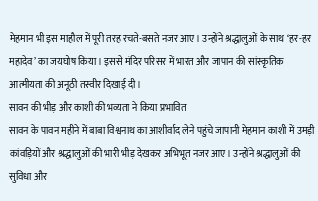मेहमान भी इस माहौल में पूरी तरह रचते-बसते नजर आए। उन्होंने श्रद्धालुओं के साथ ‘हर-हर महादेव’ का जयघोष किया। इससे मंदिर परिसर में भारत और जापान की सांस्कृतिक आत्मीयता की अनूठी तस्वीर दिखाई दी।
सावन की भीड़ और काशी की भव्यता ने किया प्रभावित
सावन के पावन महीने में बाबा विश्वनाथ का आशीर्वाद लेने पहुंचे जापानी मेहमान काशी में उमड़ी कांवड़ियों और श्रद्धालुओं की भारी भीड़ देखकर अभिभूत नजर आए। उन्होंने श्रद्धालुओं की सुविधा और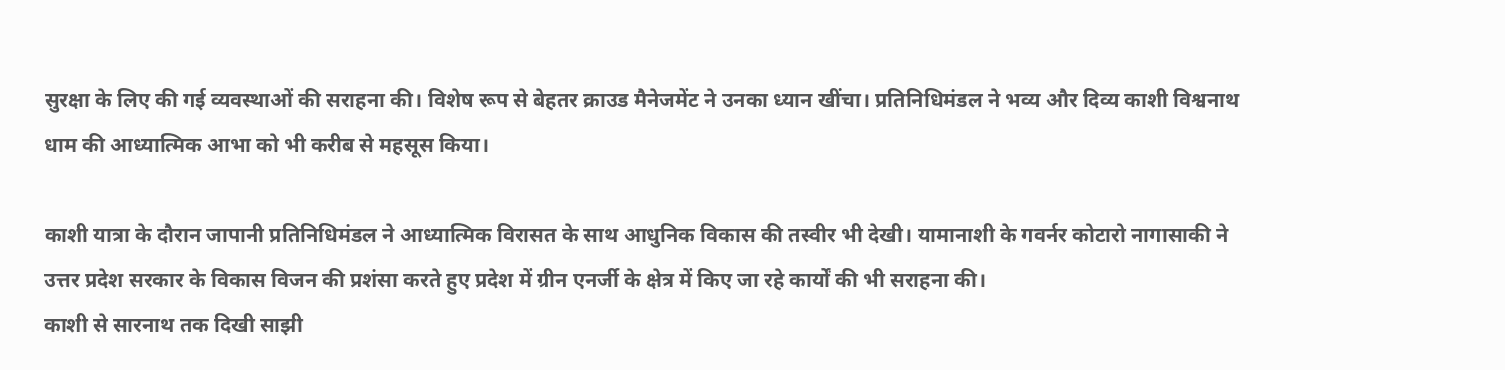सुरक्षा के लिए की गई व्यवस्थाओं की सराहना की। विशेष रूप से बेहतर क्राउड मैनेजमेंट ने उनका ध्यान खींचा। प्रतिनिधिमंडल ने भव्य और दिव्य काशी विश्वनाथ धाम की आध्यात्मिक आभा को भी करीब से महसूस किया।

काशी यात्रा के दौरान जापानी प्रतिनिधिमंडल ने आध्यात्मिक विरासत के साथ आधुनिक विकास की तस्वीर भी देखी। यामानाशी के गवर्नर कोटारो नागासाकी ने उत्तर प्रदेश सरकार के विकास विजन की प्रशंसा करते हुए प्रदेश में ग्रीन एनर्जी के क्षेत्र में किए जा रहे कार्यों की भी सराहना की।
काशी से सारनाथ तक दिखी साझी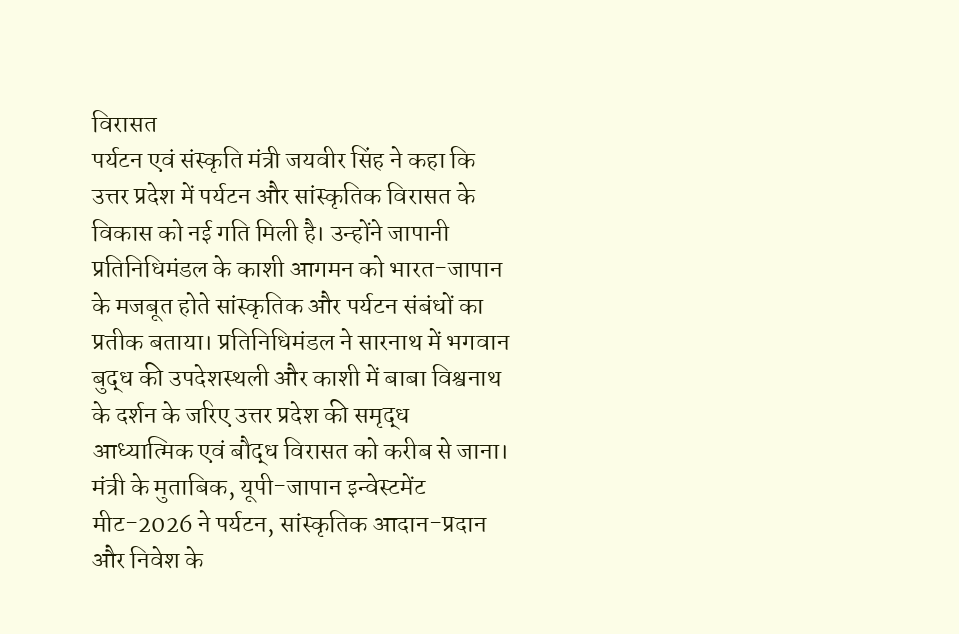विरासत
पर्यटन एवं संस्कृति मंत्री जयवीर सिंह ने कहा कि उत्तर प्रदेश में पर्यटन और सांस्कृतिक विरासत के विकास को नई गति मिली है। उन्होंने जापानी प्रतिनिधिमंडल के काशी आगमन को भारत-जापान के मजबूत होते सांस्कृतिक और पर्यटन संबंधों का प्रतीक बताया। प्रतिनिधिमंडल ने सारनाथ में भगवान बुद्ध की उपदेशस्थली और काशी में बाबा विश्वनाथ के दर्शन के जरिए उत्तर प्रदेश की समृद्ध आध्यात्मिक एवं बौद्ध विरासत को करीब से जाना। मंत्री के मुताबिक, यूपी-जापान इन्वेस्टमेंट मीट-2026 ने पर्यटन, सांस्कृतिक आदान-प्रदान और निवेश के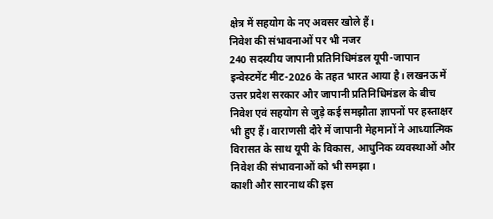क्षेत्र में सहयोग के नए अवसर खोले हैं।
निवेश की संभावनाओं पर भी नजर
240 सदस्यीय जापानी प्रतिनिधिमंडल यूपी-जापान इन्वेस्टमेंट मीट-2026 के तहत भारत आया है। लखनऊ में उत्तर प्रदेश सरकार और जापानी प्रतिनिधिमंडल के बीच निवेश एवं सहयोग से जुड़े कई समझौता ज्ञापनों पर हस्ताक्षर भी हुए हैं। वाराणसी दौरे में जापानी मेहमानों ने आध्यात्मिक विरासत के साथ यूपी के विकास, आधुनिक व्यवस्थाओं और निवेश की संभावनाओं को भी समझा।
काशी और सारनाथ की इस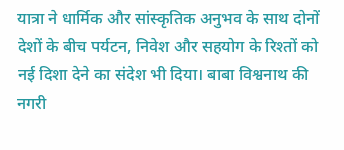यात्रा ने धार्मिक और सांस्कृतिक अनुभव के साथ दोनों देशों के बीच पर्यटन, निवेश और सहयोग के रिश्तों को नई दिशा देने का संदेश भी दिया। बाबा विश्वनाथ की नगरी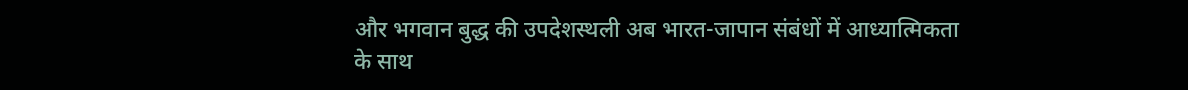और भगवान बुद्ध की उपदेशस्थली अब भारत-जापान संबंधों में आध्यात्मिकता के साथ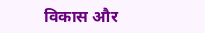विकास और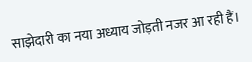साझेदारी का नया अध्याय जोड़ती नजर आ रही हैं।